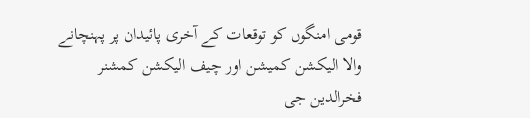قومی امنگوں کو توقعات کے آخری پائیدان پر پہنچانے والا الیکشن کمیشن اور چیف الیکشن کمشنر فخرالدین جی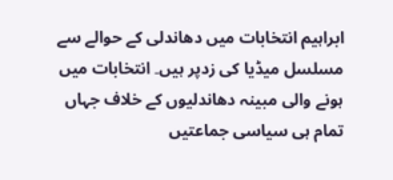ابراہیم انتخابات میں دھاندلی کے حوالے سے مسلسل میڈیا کی زدپر ہیں۔ انتخابات میں ہونے والی مبینہ دھاندلیوں کے خلاف جہاں تمام ہی سیاسی جماعتیں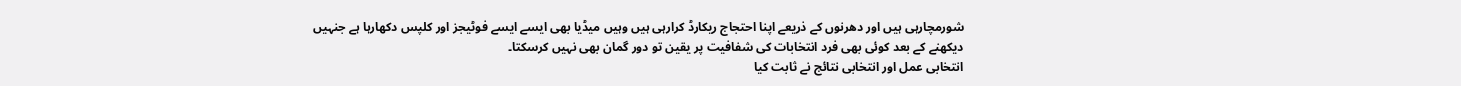شورمچارہی ہیں اور دھرنوں کے ذریعے اپنا احتجاج ریکارڈ کرارہی ہیں وہیں میڈیا بھی ایسے ایسے فوٹیجز اور کلپس دکھارہا ہے جنہیں دیکھنے کے بعد کوئی بھی فرد انتخابات کی شفافیت پر یقین تو دور گمان بھی نہیں کرسکتا۔
انتخابی عمل اور انتخابی نتائج نے ثابت کیا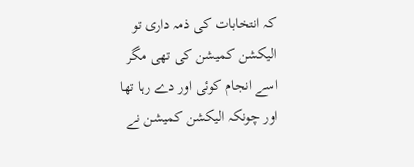کہ انتخابات کی ذمہ داری تو الیکشن کمیشن کی تھی مگر اسے انجام کوئی اور دے رہا تھا اور چونکہ الیکشن کمیشن نے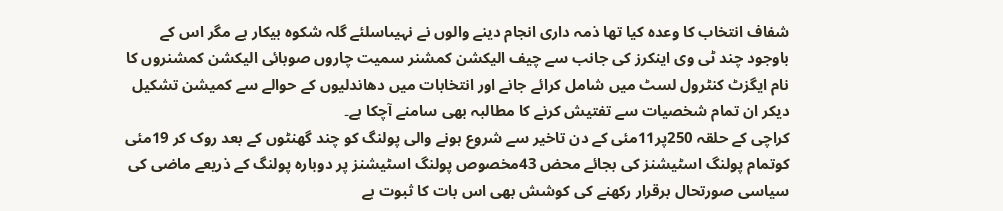شفاف انتخاب کا وعدہ کیا تھا ذمہ داری انجام دینے والوں نے نہیںاسلئے گلہ شکوہ بیکار ہے مگر اس کے باوجود چند ٹی وی اینکرز کی جانب سے چیف الیکشن کمشنر سمیت چاروں صوبائی الیکشن کمشنروں کا نام ایگزٹ کنٹرول لسٹ میں شامل کرائے جانے اور انتخابات میں دھاندلیوں کے حوالے سے کمیشن تشکیل دیکر ان تمام شخصیات سے تفتیش کرنے کا مطالبہ بھی سامنے آچکا ہے۔
کراچی کے حلقہ 250پر11مئی کے دن تاخیر سے شروع ہونے والی پولنگ کو چند گھنٹوں کے بعد روک کر 19مئی کوتمام پولنگ اسٹیشنز کی بجائے محض 43مخصوص پولنگ اسٹیشنز پر دوبارہ پولنگ کے ذریعے ماضی کی سیاسی صورتحال برقرار رکھنے کی کوشش بھی اس بات کا ثبوت ہے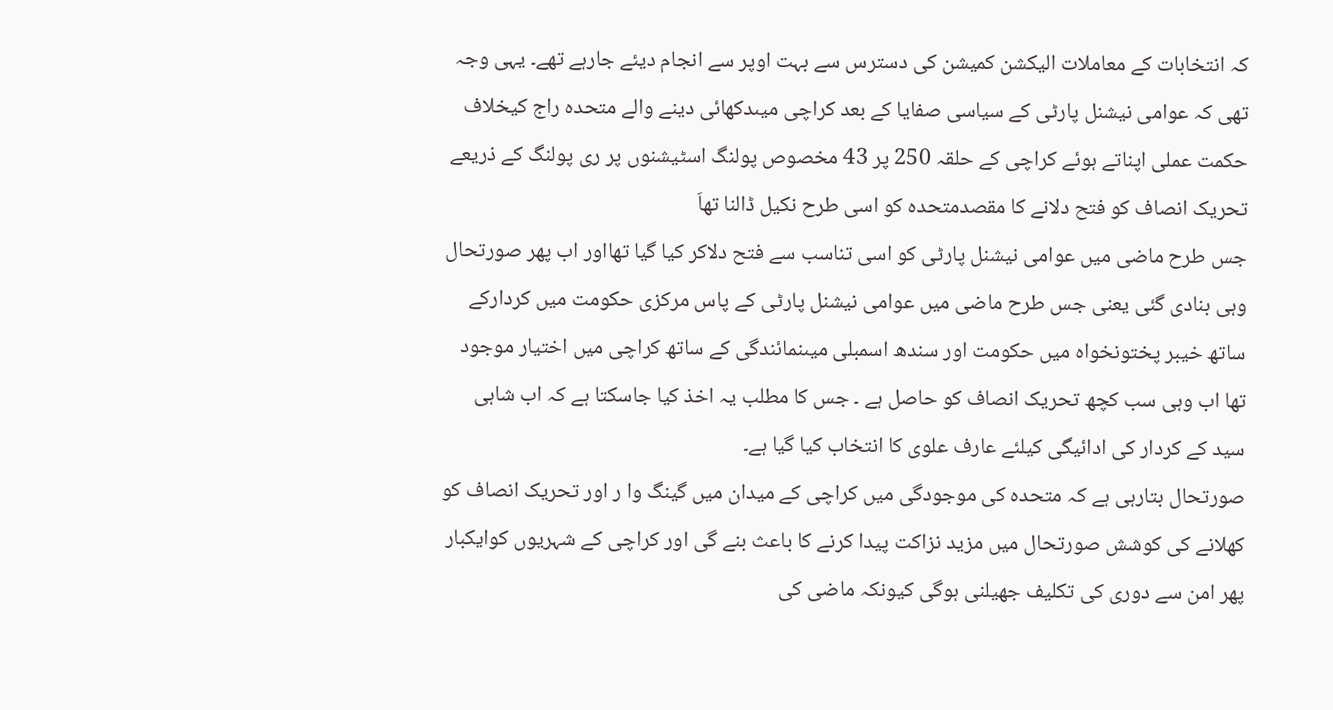کہ انتخابات کے معاملات الیکشن کمیشن کی دسترس سے بہت اوپر سے انجام دیئے جارہے تھے۔ یہی وجہ تھی کہ عوامی نیشنل پارٹی کے سیاسی صفایا کے بعد کراچی میںدکھائی دینے والے متحدہ راج کیخلاف حکمت عملی اپناتے ہوئے کراچی کے حلقہ 250 پر 43 مخصوص پولنگ اسٹیشنوں پر ری پولنگ کے ذریعے تحریک انصاف کو فتح دلانے کا مقصدمتحدہ کو اسی طرح نکیل ڈالنا تھاَ
جس طرح ماضی میں عوامی نیشنل پارٹی کو اسی تناسب سے فتح دلاکر کیا گیا تھااور اب پھر صورتحال وہی بنادی گئی یعنی جس طرح ماضی میں عوامی نیشنل پارٹی کے پاس مرکزی حکومت میں کردارکے ساتھ خیبر پختونخواہ میں حکومت اور سندھ اسمبلی میںنمائندگی کے ساتھ کراچی میں اختیار موجود تھا اب وہی سب کچھ تحریک انصاف کو حاصل ہے ۔ جس کا مطلب یہ اخذ کیا جاسکتا ہے کہ اب شاہی سید کے کردار کی ادائیگی کیلئے عارف علوی کا انتخاب کیا گیا ہے۔
صورتحال بتارہی ہے کہ متحدہ کی موجودگی میں کراچی کے میدان میں گینگ وا ر اور تحریک انصاف کو کھلانے کی کوشش صورتحال میں مزید نزاکت پیدا کرنے کا باعث بنے گی اور کراچی کے شہریوں کوایکبار پھر امن سے دوری کی تکلیف جھیلنی ہوگی کیونکہ ماضی کی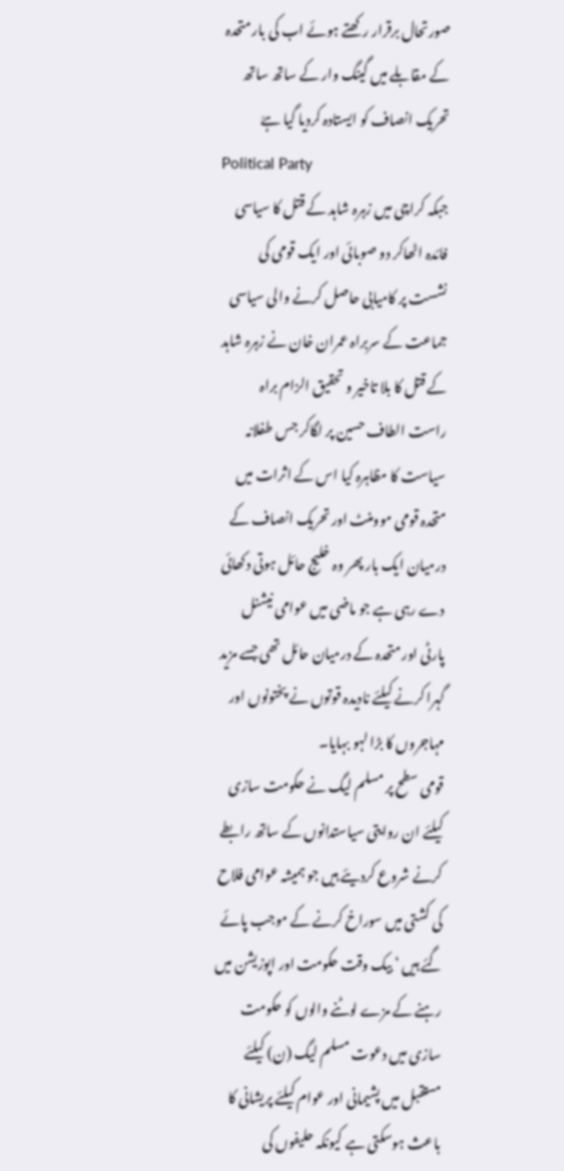صورتحال برقرار رکھتے ہوئے اب کی بار متحدہ کے مقابلے میں گینگ وار کے ساتھ ساتھ تحریک انصاف کو ایستادہ کردیا گیا ہےَ
Political Party
جبکہ کراچی میں زہرہ شاہد کے قتل کا سیاسی فائدہ اٹھاکر دو صوبائی اور ایک قومی کی نشست پر کامیابی حاصل کرنے والی سیاسی جماعت کے سربراہ عمران خان نے زہرہ شاہد کے قتل کا بلا تاخیر و تحقیق الزام براہ راست الطاف حسین پر لگاکر جس طفلانہ سیاست کا مظاہرہ کیا اس کے اثرات میں متحدہ قومی موومنٹ اور تحریک انصاف کے درمیان ایک بار پھر وہ خلیج حائل ہوتی دکھائی دے رہی ہے جو ماضی میں عوامی نیشنل پارٹی اور متحدہ کے درمیان حائل تھی جسے مزید گہرا کرنے کیلئے نادیدہ قوتوں نے پختونوں اور مہاجروں کا بڑا لہو بہایا۔
قومی سطح پر مسلم لیگ نے حکومت سازی کیلئے ان روایتی سیاستدانوں کے ساتھ رابطے کرنے شروع کردیئے ہیں جو ہمیشہ عوامی فلاح کی کشتی میں سوراخ کرنے کے موجب پائے گئے ہیں ‘ بیک وقت حکومت اور اپوزیشن میں رہنے کے مزے لوٹنے والوں کو حکومت سازی میں دعوت مسلم لیگ (ن) کیلئے مستقبل میں پشیمانی اور عوام کیلئے پریشانی کا باعث ہوسکتی ہے کیونکہ حلیفوں کی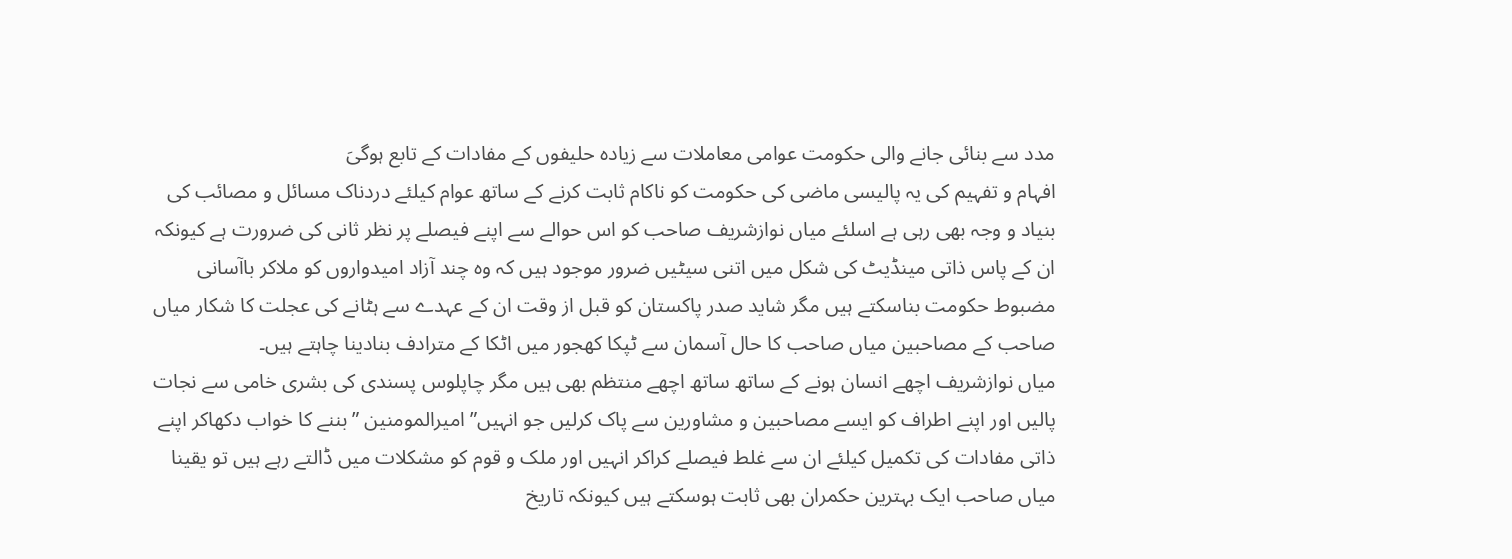مدد سے بنائی جانے والی حکومت عوامی معاملات سے زیادہ حلیفوں کے مفادات کے تابع ہوگیَ
افہام و تفہیم کی یہ پالیسی ماضی کی حکومت کو ناکام ثابت کرنے کے ساتھ عوام کیلئے دردناک مسائل و مصائب کی بنیاد و وجہ بھی رہی ہے اسلئے میاں نوازشریف صاحب کو اس حوالے سے اپنے فیصلے پر نظر ثانی کی ضرورت ہے کیونکہ ان کے پاس ذاتی مینڈیٹ کی شکل میں اتنی سیٹیں ضرور موجود ہیں کہ وہ چند آزاد امیدواروں کو ملاکر باآسانی مضبوط حکومت بناسکتے ہیں مگر شاید صدر پاکستان کو قبل از وقت ان کے عہدے سے ہٹانے کی عجلت کا شکار میاں صاحب کے مصاحبین میاں صاحب کا حال آسمان سے ٹپکا کھجور میں اٹکا کے مترادف بنادینا چاہتے ہیں۔
میاں نوازشریف اچھے انسان ہونے کے ساتھ ساتھ اچھے منتظم بھی ہیں مگر چاپلوس پسندی کی بشری خامی سے نجات پالیں اور اپنے اطراف کو ایسے مصاحبین و مشاورین سے پاک کرلیں جو انہیں” امیرالمومنین ”بننے کا خواب دکھاکر اپنے ذاتی مفادات کی تکمیل کیلئے ان سے غلط فیصلے کراکر انہیں اور ملک و قوم کو مشکلات میں ڈالتے رہے ہیں تو یقینا میاں صاحب ایک بہترین حکمران بھی ثابت ہوسکتے ہیں کیونکہ تاریخ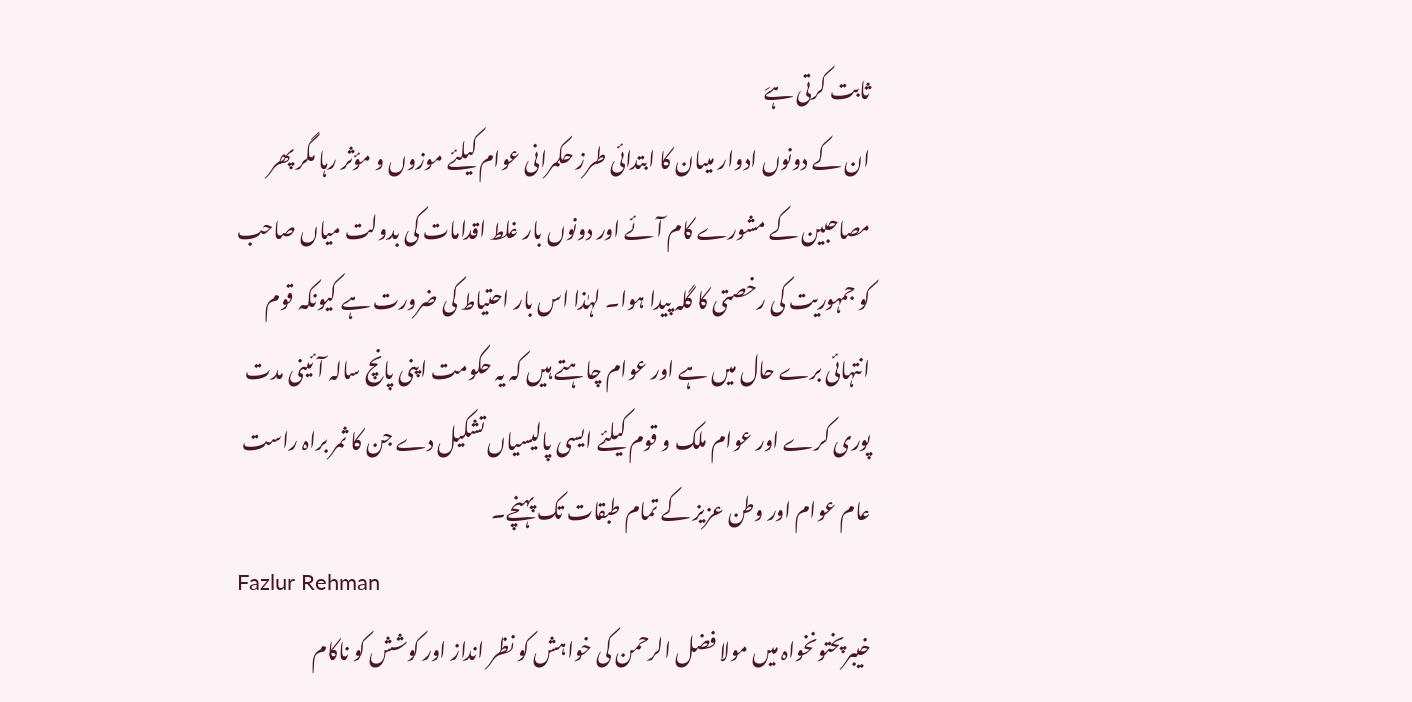ثابت کرتی ہےَ
ان کے دونوں ادوار میںان کا ابتدائی طرز حکمرانی عوام کیلئے موزوں و مؤثر رہا مگر پھر مصاحبین کے مشورے کام آئے اور دونوں بار غلط اقدامات کی بدولت میاں صاحب کو جمہوریت کی رخصتی کا گلہ پیدا ہوا۔ لہٰذا اس بار احتیاط کی ضرورت ہے کیونکہ قوم انتہائی برے حال میں ہے اور عوام چاہتے ہیں کہ یہ حکومت اپنی پانچ سالہ آئینی مدت پوری کرے اور عوام ملک و قوم کیلئے ایسی پالیسیاں تشکیل دے جن کا ثمر براہ راست عام عوام اور وطن عزیز کے تمام طبقات تک پہنچے۔
Fazlur Rehman
خیبرپختونخواہ میں مولا فضل الرحمن کی خواہش کو نظر انداز اور کوشش کو ناکام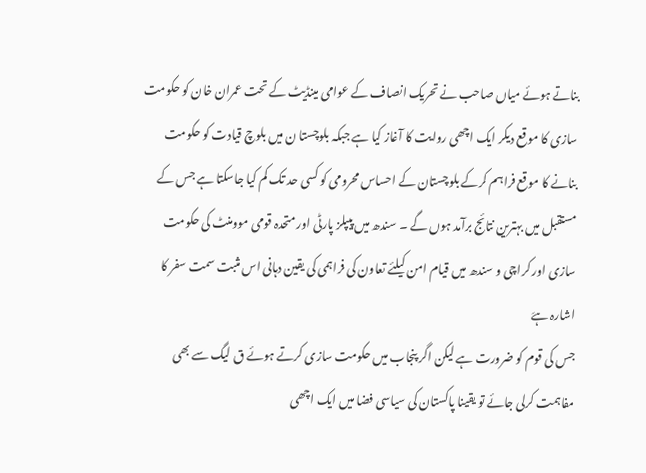بناتے ہوئے میاں صاحب نے تحریک انصاف کے عوامی مینڈیٹ کے تحت عمران خان کو حکومت سازی کا موقع دیکر ایک اچھی روایت کا آغاز کیا ہے جبکہ بلوچستا ن میں بلوچ قیادت کو حکومت بنانے کا موقع فراہم کرکے بلوچستان کے احساس محرومی کو کسی حد تک کم کیا جاسکتا ہے جس کے مستقبل میں بہترین نتائج برآمد ہوں گے ۔ سندھ میں پیپلز پارٹی اور متحدہ قومی موومنٹ کی حکومت سازی اور کراچی و سندھ میں قیام امن کیلئے تعاون کی فراہمی کی یقین دہانی اس مثبت سمت سفر کا اشارہ ہےَ
جس کی قوم کو ضرورت ہے لیکن اگر پنجاب میں حکومت سازی کرتے ہوئے ق لیگ سے بھی مفاہمت کرلی جائے تو یقینا پاکستان کی سیاسی فضا میں ایک اچھی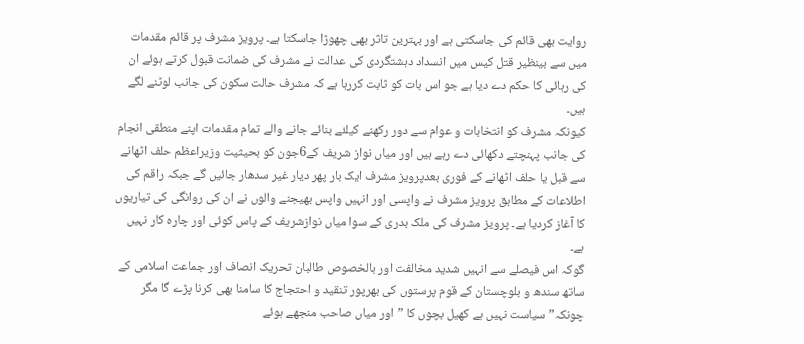روایت بھی قائم کی جاسکتی ہے اور بہترین تاثر بھی چھوڑا جاسکتا ہے۔ پرویز مشرف پر قائم مقدمات میں سے بینظیر قتل کیس میں انسداد دہشتگردی کی عدالت نے مشرف کی ضمانت قبول کرتے ہوئے ان کی رہائی کا حکم دے دیا ہے جو اس بات کو ثابت کررہا ہے کہ مشرف حالت سکون کی جانب لوٹنے لگے ہیں۔
کیونکہ مشرف کو انتخابات و عوام سے دور رکھنے کیلئے بنائے جانے والے تمام مقدمات اپنے منطقی انجام کی جانب پہنچتے دکھائی دے رہے ہیں اور میاں نواز شریف کے6جون کو بحیثیت وزیراعظم حلف اٹھانے سے قبل یا حلف اٹھانے کے فوری بعدپرویز مشرف ایک بار پھر دیار غیر سدھار جائیں گے جبکہ راقم کی اطلاعات کے مطابق پرویز مشرف نے واپسی اور انہیں واپس بھیجنے والوں نے ان کی روانگی کی تیاریوں کا آغاز کردیا ہے۔ پرویز مشرف کی ملک بدری کے سوا میاں نوازشریف کے پاس کوئی اور چارہ کار نہیں ہے۔
گوکہ اس فیصلے سے انہیں شدید مخالفت اور بالخصوص طالبان تحریک انصاف اور جماعت اسلامی کے ساتھ سندھ و بلوچستان کے قوم پرستوں کی بھرپور تنقید و احتجاج کا سامنا بھی کرنا پڑے گا مگر چونکہ” سیاست نہیں ہے کھیل بچوں کا ”اور میاں صاحب منجھے ہوئے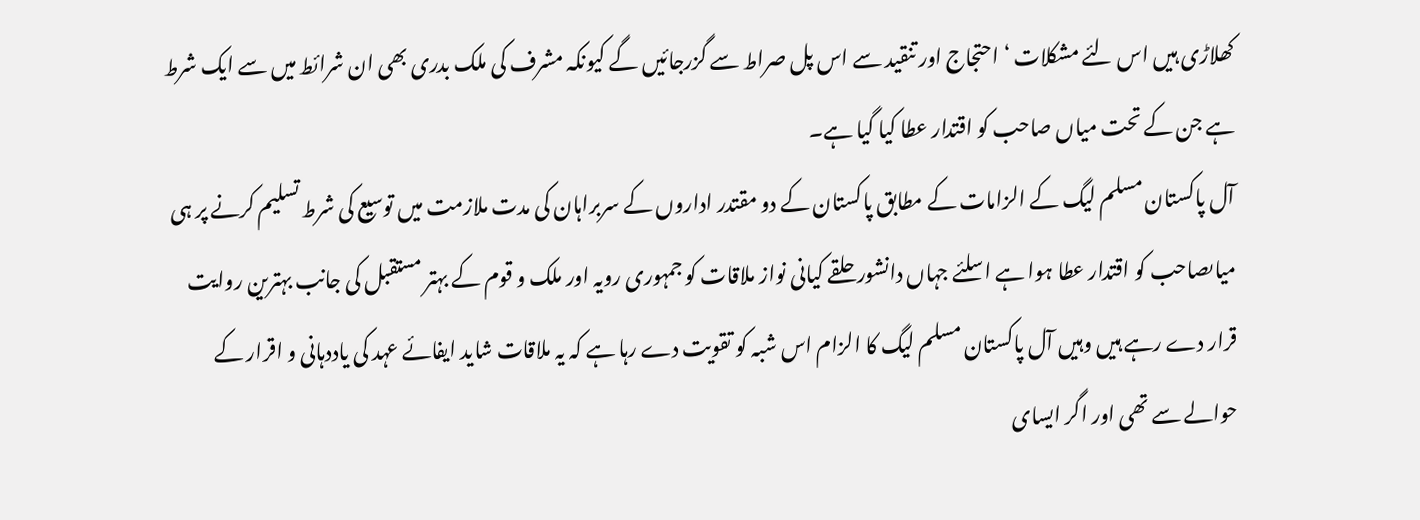کھلاڑی ہیں اس لئے مشکلات ‘ احتجاج اور تنقید سے اس پل صراط سے گزرجائیں گے کیونکہ مشرف کی ملک بدری بھی ان شرائط میں سے ایک شرط ہے جن کے تحت میاں صاحب کو اقتدار عطا کیا گیا ہے۔
آل پاکستان مسلم لیگ کے الزامات کے مطابق پاکستان کے دو مقتدر اداروں کے سربراہان کی مدت ملازمت میں توسیع کی شرط تسلیم کرنے پر ہی میاںصاحب کو اقتدار عطا ہوا ہے اسلئے جہاں دانشور حلقے کیانی نواز ملاقات کو جمہوری رویہ اور ملک و قوم کے بہتر مستقبل کی جانب بہترین روایت قرار دے رہے ہیں وہیں آل پاکستان مسلم لیگ کا الزام اس شبہ کو تقویت دے رہا ہے کہ یہ ملاقات شاید ایفائے عہد کی یاددہانی و اقرار کے حوالے سے تھی اور اگر ایسای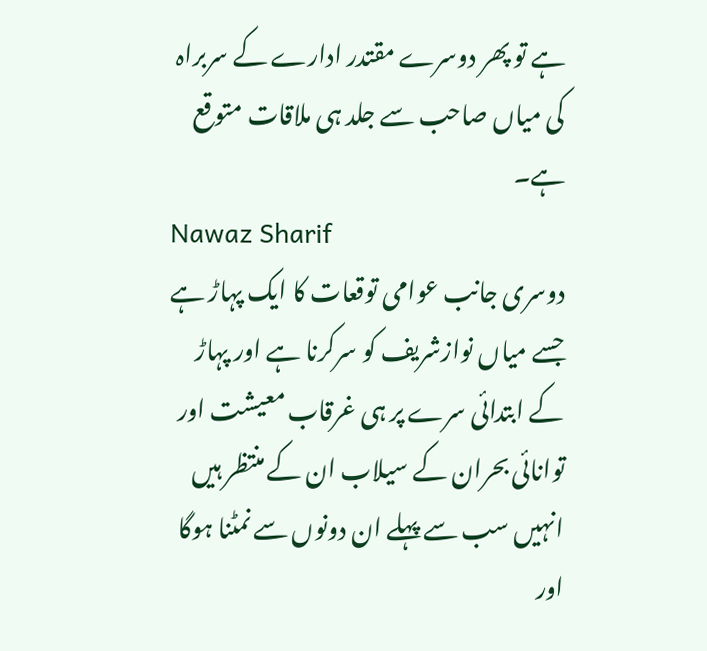ہے تو پھر دوسرے مقتدر ادارے کے سربراہ کی میاں صاحب سے جلد ہی ملاقات متوقع ہے۔
Nawaz Sharif
دوسری جانب عوامی توقعات کا ایک پہاڑ ہے جسے میاں نوازشریف کو سرکرنا ہے اور پہاڑ کے ابتدائی سرے پر ہی غرقاب معیشت اور توانائی بحران کے سیلاب ان کے منتظر ہیں انہیں سب سے پہلے ان دونوں سے نمٹنا ہوگا اور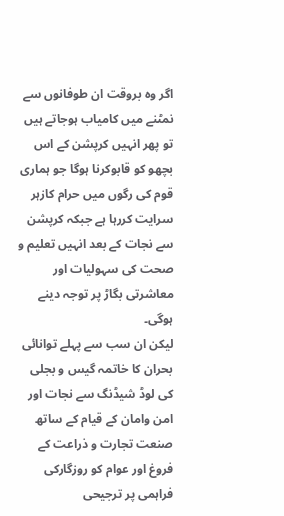اگر وہ بروقت ان طوفانوں سے نمٹنے میں کامیاب ہوجاتے ہیں تو پھر انہیں کرپشن کے اس بچھو کو قابوکرنا ہوگا جو ہماری قوم کی رگوں میں حرام کازہر سرایت کررہا ہے جبکہ کرپشن سے نجات کے بعد انہیں تعلیم و صحت کی سہولیات اور معاشرتی بگاڑ پر توجہ دینے ہوگی۔
لیکن ان سب سے پہلے توانائی بحران کا خاتمہ گیس و بجلی کی لوڈ شیڈنگ سے نجات اور امن وامان کے قیام کے ساتھ صنعت تجارت و ذراعت کے فروغ اور عوام کو روزگارکی فراہمی پر ترجیحی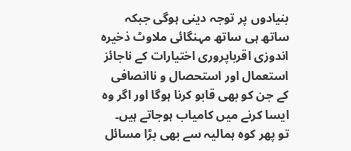بنیادوں پر توجہ دینی ہوگی جبکہ ساتھ ہی ساتھ مہنگائی ملاوٹ ذخیرہ اندوزی اقرباپروری اختیارات کے ناجائز استعمال اور استحصال و ناانصافی کے جن کو بھی قابو کرنا ہوگا اور اگر وہ ایسا کرنے میں کامیاب ہوجاتے ہیں۔
تو پھر کوہ ہمالیہ سے بھی بڑا مسائل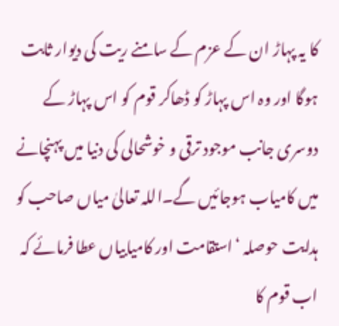کا یہ پہاڑ ان کے عزم کے سامنے ریت کی دیوار ثابت ہوگا اور وہ اس پہاڑ کو ڈھاکر قوم کو اس پہاڑ کے دوسری جانب موجود ترقی و خوشحالی کی دنیا میں پہنچانے میں کامیاب ہوجائیں گے۔اللہ تعالیٰ میاں صاحب کو ہدایت حوصلہ ‘استقامت اور کامیابیاں عطا فرمائے کہ اب قوم کا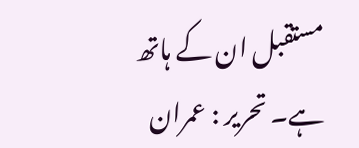مستقبل ان کے ہاتھ ہے۔ تحریر : عمران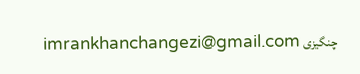چنگیزی imrankhanchangezi@gmail.com